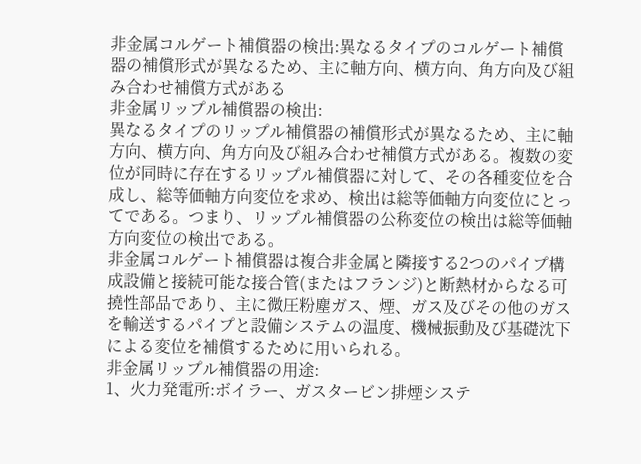非金属コルゲート補償器の検出:異なるタイプのコルゲート補償器の補償形式が異なるため、主に軸方向、横方向、角方向及び組み合わせ補償方式がある
非金属リップル補償器の検出:
異なるタイプのリップル補償器の補償形式が異なるため、主に軸方向、横方向、角方向及び組み合わせ補償方式がある。複数の変位が同時に存在するリップル補償器に対して、その各種変位を合成し、総等価軸方向変位を求め、検出は総等価軸方向変位にとってである。つまり、リップル補償器の公称変位の検出は総等価軸方向変位の検出である。
非金属コルゲート補償器は複合非金属と隣接する2つのパイプ構成設備と接続可能な接合管(またはフランジ)と断熱材からなる可撓性部品であり、主に微圧粉塵ガス、煙、ガス及びその他のガスを輸送するパイプと設備システムの温度、機械振動及び基礎沈下による変位を補償するために用いられる。
非金属リップル補償器の用途:
1、火力発電所:ボイラー、ガスタービン排煙システ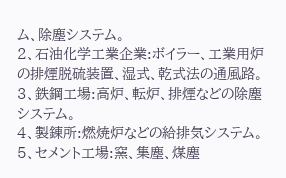ム、除塵システム。
2、石油化学工業企業:ボイラー、工業用炉の排煙脱硫装置、湿式、乾式法の通風路。
3、鉄鋼工場:高炉、転炉、排煙などの除塵システム。
4、製錬所:燃焼炉などの給排気システム。
5、セメント工場:窯、集塵、煤塵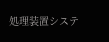処理装置システ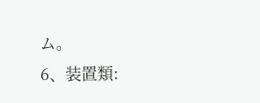ム。
6、装置類: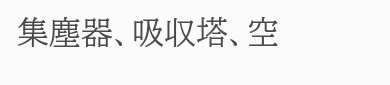集塵器、吸収塔、空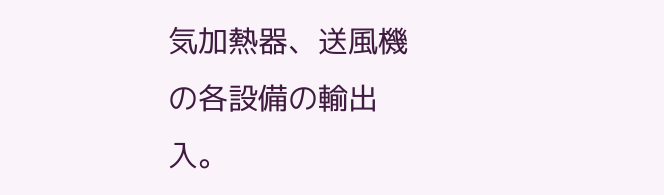気加熱器、送風機の各設備の輸出入。